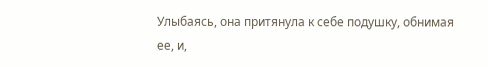Улыбаясь, она притянула к себе подушку, обнимая ее, и,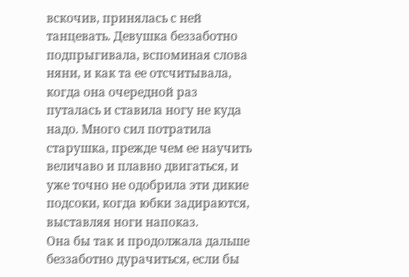вскочив, принялась с ней танцевать. Девушка беззаботно подпрыгивала, вспоминая слова няни, и как та ее отсчитывала, когда она очередной раз путалась и ставила ногу не куда надо. Много сил потратила старушка, прежде чем ее научить величаво и плавно двигаться, и уже точно не одобрила эти дикие подсоки, когда юбки задираются, выставляя ноги напоказ.
Она бы так и продолжала дальше беззаботно дурачиться, если бы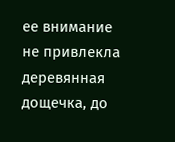ее внимание не привлекла деревянная дощечка, до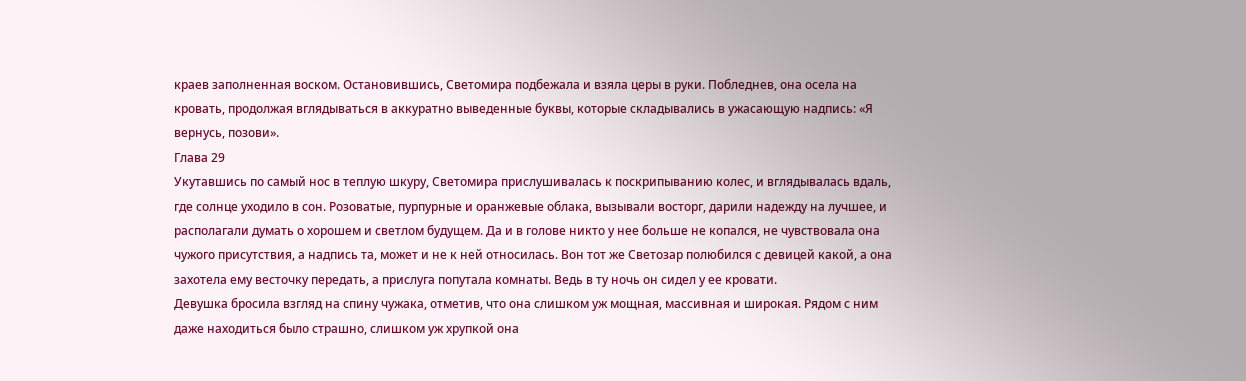краев заполненная воском. Остановившись, Светомира подбежала и взяла церы в руки. Побледнев, она осела на кровать, продолжая вглядываться в аккуратно выведенные буквы, которые складывались в ужасающую надпись: «Я вернусь, позови».
Глава 29
Укутавшись по самый нос в теплую шкуру, Светомира прислушивалась к поскрипыванию колес, и вглядывалась вдаль, где солнце уходило в сон. Розоватые, пурпурные и оранжевые облака, вызывали восторг, дарили надежду на лучшее, и располагали думать о хорошем и светлом будущем. Да и в голове никто у нее больше не копался, не чувствовала она чужого присутствия, а надпись та, может и не к ней относилась. Вон тот же Светозар полюбился с девицей какой, а она захотела ему весточку передать, а прислуга попутала комнаты. Ведь в ту ночь он сидел у ее кровати.
Девушка бросила взгляд на спину чужака, отметив, что она слишком уж мощная, массивная и широкая. Рядом с ним даже находиться было страшно, слишком уж хрупкой она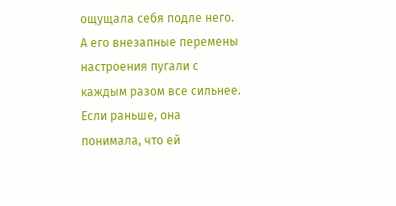ощущала себя подле него. А его внезапные перемены настроения пугали с каждым разом все сильнее. Если раньше, она понимала, что ей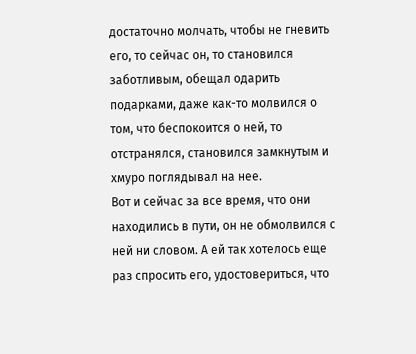достаточно молчать, чтобы не гневить его, то сейчас он, то становился заботливым, обещал одарить подарками, даже как-то молвился о том, что беспокоится о ней, то отстранялся, становился замкнутым и хмуро поглядывал на нее.
Вот и сейчас за все время, что они находились в пути, он не обмолвился с ней ни словом. А ей так хотелось еще раз спросить его, удостовериться, что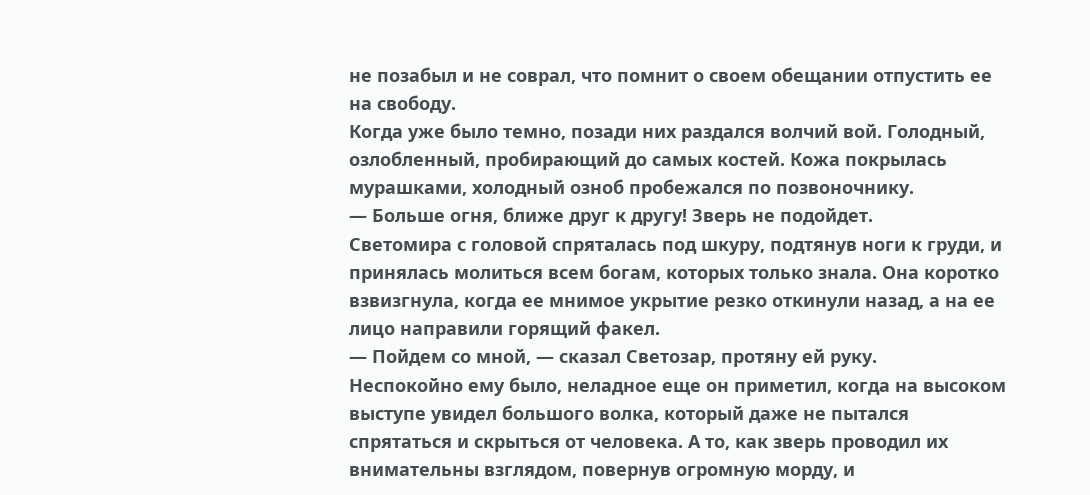не позабыл и не соврал, что помнит о своем обещании отпустить ее на свободу.
Когда уже было темно, позади них раздался волчий вой. Голодный, озлобленный, пробирающий до самых костей. Кожа покрылась мурашками, холодный озноб пробежался по позвоночнику.
— Больше огня, ближе друг к другу! Зверь не подойдет.
Светомира с головой спряталась под шкуру, подтянув ноги к груди, и принялась молиться всем богам, которых только знала. Она коротко взвизгнула, когда ее мнимое укрытие резко откинули назад, а на ее лицо направили горящий факел.
— Пойдем со мной, — сказал Светозар, протяну ей руку.
Неспокойно ему было, неладное еще он приметил, когда на высоком выступе увидел большого волка, который даже не пытался спрятаться и скрыться от человека. А то, как зверь проводил их внимательны взглядом, повернув огромную морду, и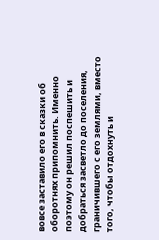вовсе заставило его в сказки об оборотнях припомнить. Именно поэтому он решил поспешить и добраться засветло до поселения, граничившего с его землями, вместо того, чтобы отдохнуть и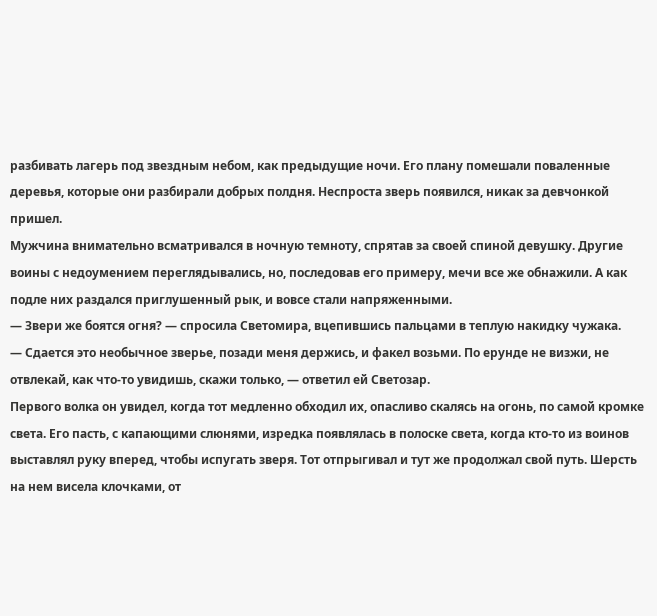разбивать лагерь под звездным небом, как предыдущие ночи. Его плану помешали поваленные деревья, которые они разбирали добрых полдня. Неспроста зверь появился, никак за девчонкой пришел.
Мужчина внимательно всматривался в ночную темноту, спрятав за своей спиной девушку. Другие воины с недоумением переглядывались, но, последовав его примеру, мечи все же обнажили. А как подле них раздался приглушенный рык, и вовсе стали напряженными.
— Звери же боятся огня? — спросила Светомира, вцепившись пальцами в теплую накидку чужака.
— Сдается это необычное зверье, позади меня держись, и факел возьми. По ерунде не визжи, не отвлекай, как что-то увидишь, скажи только, — ответил ей Светозар.
Первого волка он увидел, когда тот медленно обходил их, опасливо скалясь на огонь, по самой кромке света. Его пасть, с капающими слюнями, изредка появлялась в полоске света, когда кто-то из воинов выставлял руку вперед, чтобы испугать зверя. Тот отпрыгивал и тут же продолжал свой путь. Шерсть на нем висела клочками, от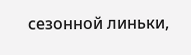сезонной линьки,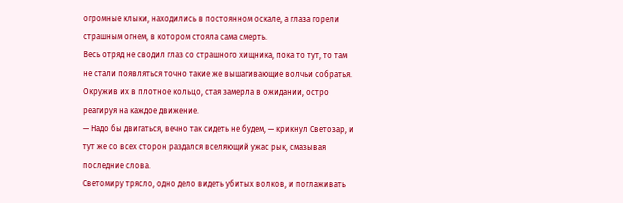огромные клыки, находились в постоянном оскале, а глаза горели страшным огнем, в котором стояла сама смерть.
Весь отряд не сводил глаз со страшного хищника, пока то тут, то там не стали появляться точно такие же вышагивающие волчьи собратья.
Окружив их в плотное кольцо, стая замерла в ожидании, остро реагируя на каждое движение.
— Надо бы двигаться, вечно так сидеть не будем, — крикнул Светозар, и тут же со всех сторон раздался вселяющий ужас рык, смазывая последние слова.
Светомиру трясло, одно дело видеть убитых волков, и поглаживать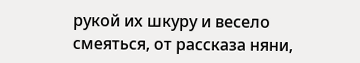рукой их шкуру и весело смеяться, от рассказа няни,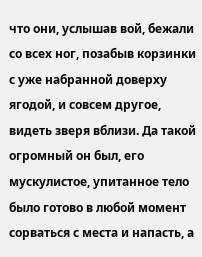что они, услышав вой, бежали со всех ног, позабыв корзинки с уже набранной доверху ягодой, и совсем другое, видеть зверя вблизи. Да такой огромный он был, его мускулистое, упитанное тело было готово в любой момент сорваться с места и напасть, а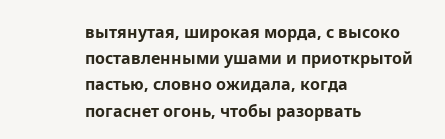вытянутая, широкая морда, с высоко поставленными ушами и приоткрытой пастью, словно ожидала, когда погаснет огонь, чтобы разорвать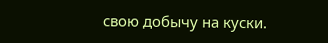свою добычу на куски.